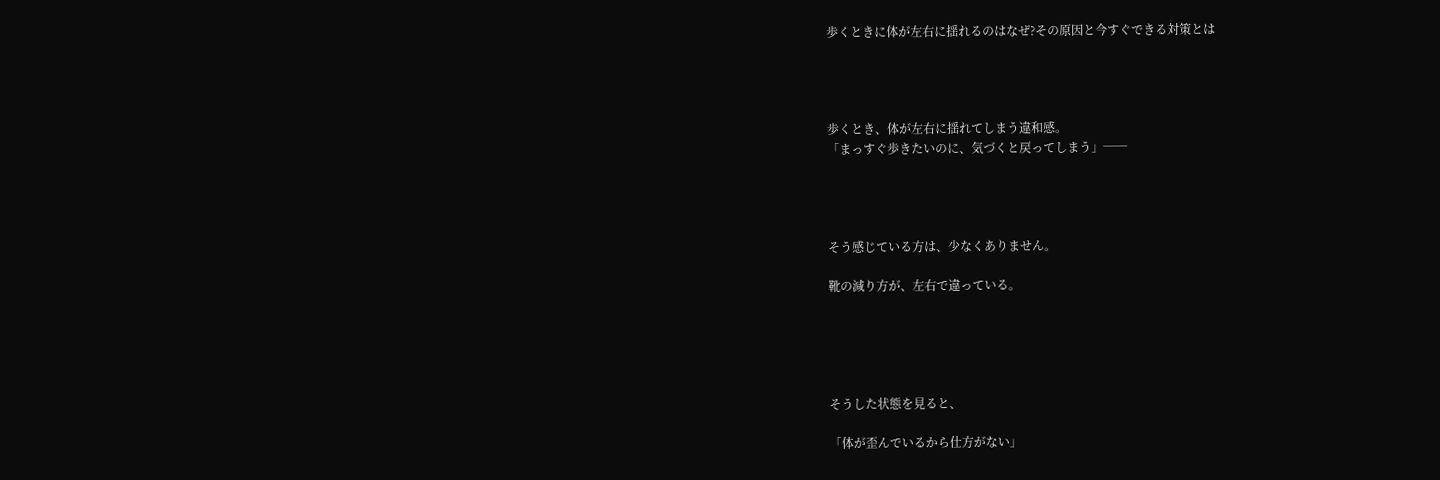歩くときに体が左右に揺れるのはなぜ?その原因と今すぐできる対策とは




歩くとき、体が左右に揺れてしまう違和感。
「まっすぐ歩きたいのに、気づくと戻ってしまう」──




そう感じている方は、少なくありません。

靴の減り方が、左右で違っている。





そうした状態を見ると、

「体が歪んでいるから仕方がない」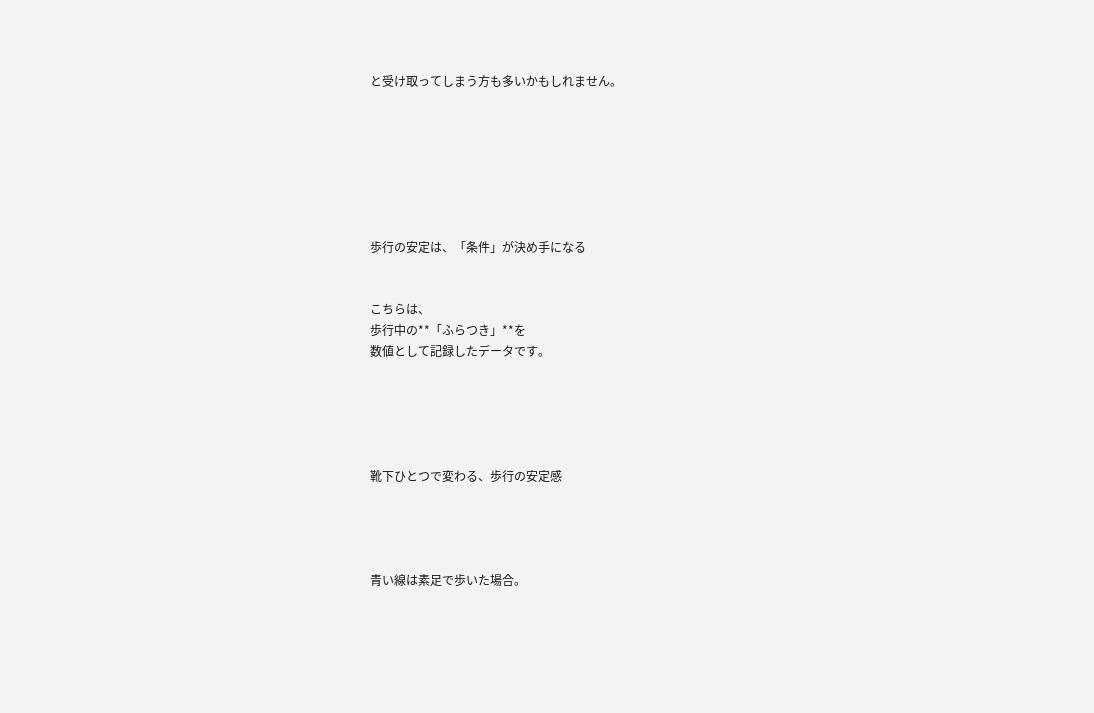と受け取ってしまう方も多いかもしれません。







歩行の安定は、「条件」が決め手になる


こちらは、
歩行中の**「ふらつき」**を
数値として記録したデータです。





靴下ひとつで変わる、歩行の安定感




青い線は素足で歩いた場合。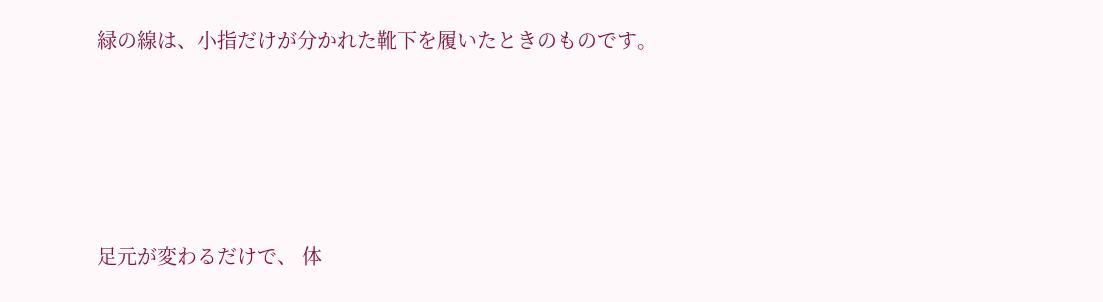緑の線は、小指だけが分かれた靴下を履いたときのものです。








足元が変わるだけで、 体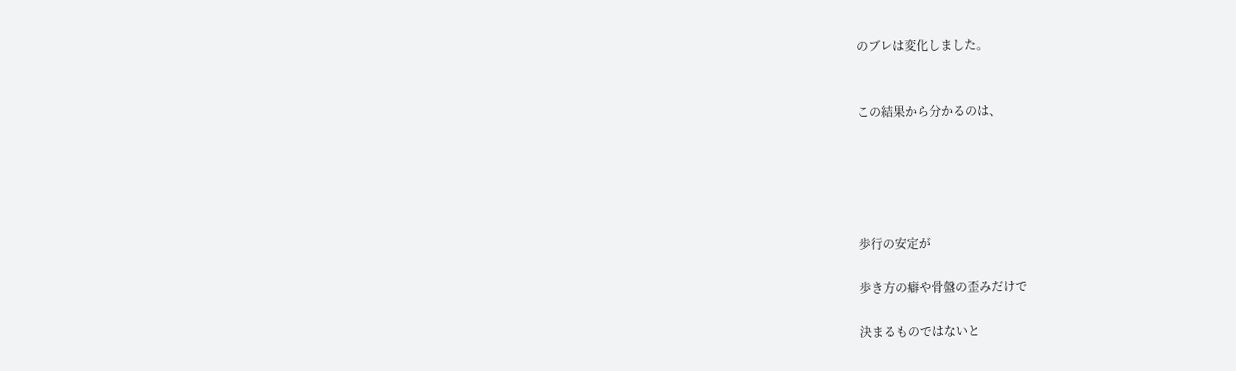のブレは変化しました。


この結果から分かるのは、





歩行の安定が

歩き方の癖や骨盤の歪みだけで

決まるものではないと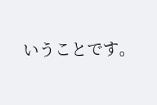いうことです。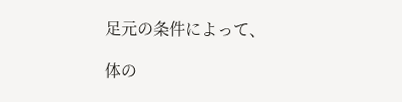足元の条件によって、

体の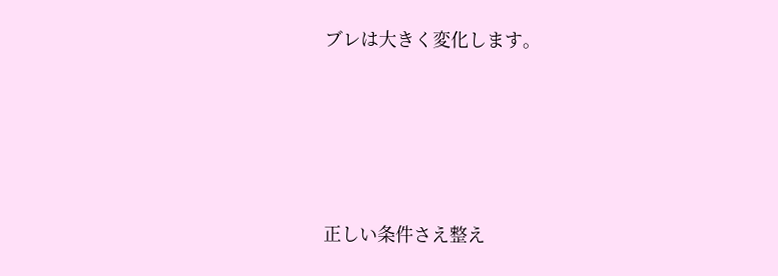ブレは大きく変化します。





正しい条件さえ整え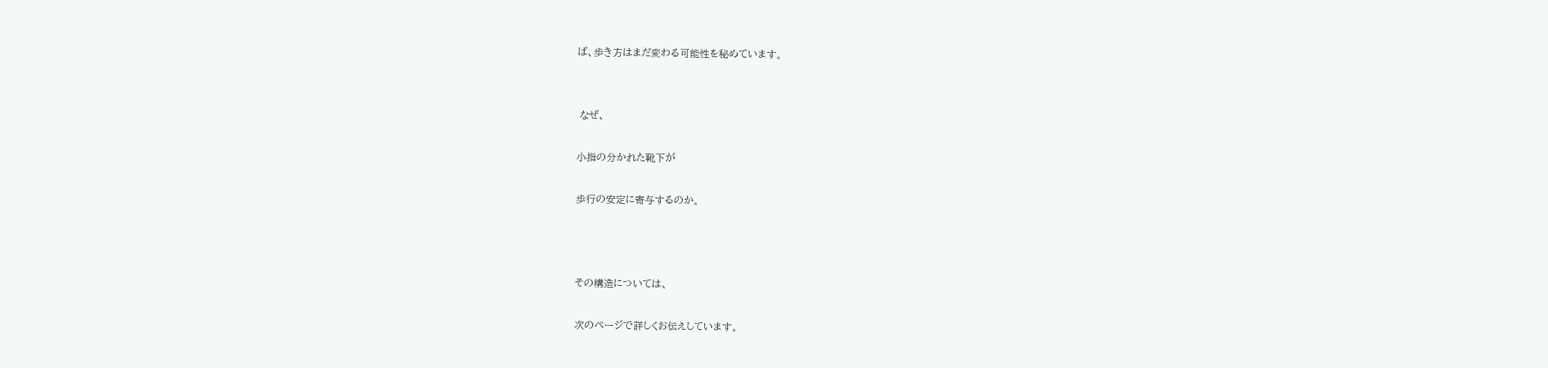ば、歩き方はまだ変わる可能性を秘めています。


 なぜ、

小指の分かれた靴下が

歩行の安定に寄与するのか。



その構造については、

次のページで詳しくお伝えしています。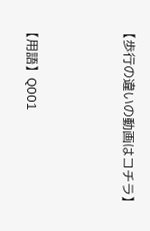【歩行の違いの動画はコチラ】





【用語】Q001